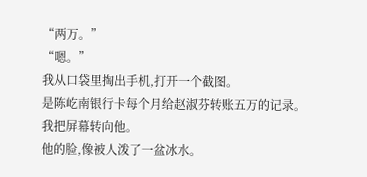“两万。”
“嗯。”
我从口袋里掏出手机,打开一个截图。
是陈屹南银行卡每个月给赵淑芬转账五万的记录。
我把屏幕转向他。
他的脸,像被人泼了一盆冰水。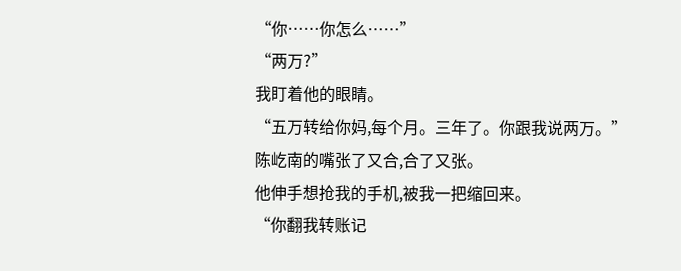“你……你怎么……”
“两万?”
我盯着他的眼睛。
“五万转给你妈,每个月。三年了。你跟我说两万。”
陈屹南的嘴张了又合,合了又张。
他伸手想抢我的手机,被我一把缩回来。
“你翻我转账记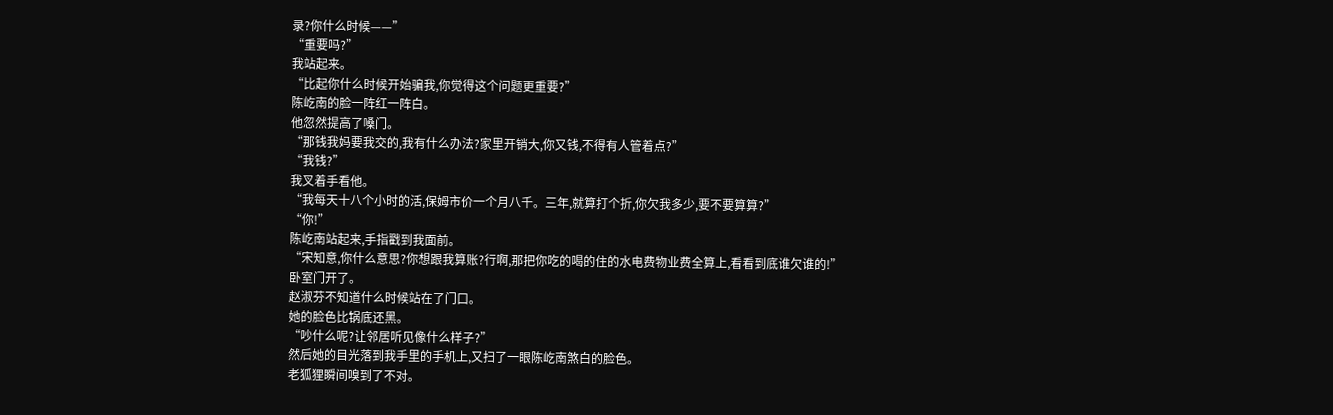录?你什么时候——”
“重要吗?”
我站起来。
“比起你什么时候开始骗我,你觉得这个问题更重要?”
陈屹南的脸一阵红一阵白。
他忽然提高了嗓门。
“那钱我妈要我交的,我有什么办法?家里开销大,你又钱,不得有人管着点?”
“我钱?”
我叉着手看他。
“我每天十八个小时的活,保姆市价一个月八千。三年,就算打个折,你欠我多少,要不要算算?”
“你!”
陈屹南站起来,手指戳到我面前。
“宋知意,你什么意思?你想跟我算账?行啊,那把你吃的喝的住的水电费物业费全算上,看看到底谁欠谁的!”
卧室门开了。
赵淑芬不知道什么时候站在了门口。
她的脸色比锅底还黑。
“吵什么呢?让邻居听见像什么样子?”
然后她的目光落到我手里的手机上,又扫了一眼陈屹南煞白的脸色。
老狐狸瞬间嗅到了不对。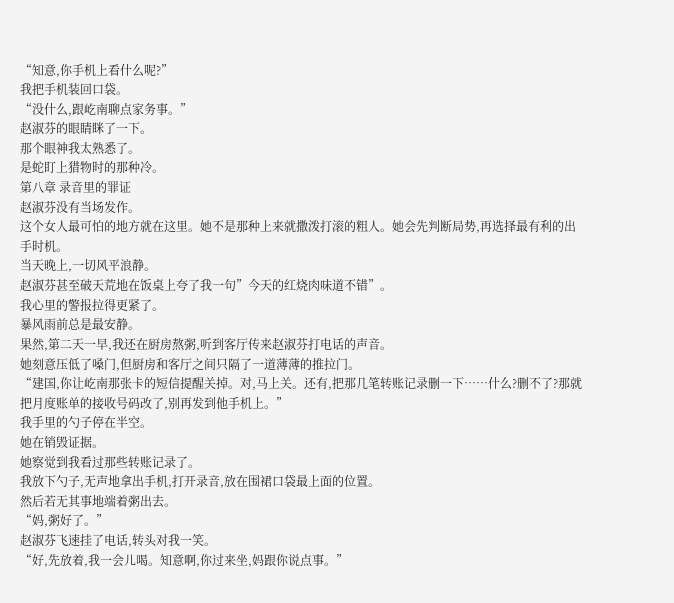“知意,你手机上看什么呢?”
我把手机装回口袋。
“没什么,跟屹南聊点家务事。”
赵淑芬的眼睛眯了一下。
那个眼神我太熟悉了。
是蛇盯上猎物时的那种冷。
第八章 录音里的罪证
赵淑芬没有当场发作。
这个女人最可怕的地方就在这里。她不是那种上来就撒泼打滚的粗人。她会先判断局势,再选择最有利的出手时机。
当天晚上,一切风平浪静。
赵淑芬甚至破天荒地在饭桌上夸了我一句”今天的红烧肉味道不错”。
我心里的警报拉得更紧了。
暴风雨前总是最安静。
果然,第二天一早,我还在厨房熬粥,听到客厅传来赵淑芬打电话的声音。
她刻意压低了嗓门,但厨房和客厅之间只隔了一道薄薄的推拉门。
“建国,你让屹南那张卡的短信提醒关掉。对,马上关。还有,把那几笔转账记录删一下……什么?删不了?那就把月度账单的接收号码改了,别再发到他手机上。”
我手里的勺子停在半空。
她在销毁证据。
她察觉到我看过那些转账记录了。
我放下勺子,无声地拿出手机,打开录音,放在围裙口袋最上面的位置。
然后若无其事地端着粥出去。
“妈,粥好了。”
赵淑芬飞速挂了电话,转头对我一笑。
“好,先放着,我一会儿喝。知意啊,你过来坐,妈跟你说点事。”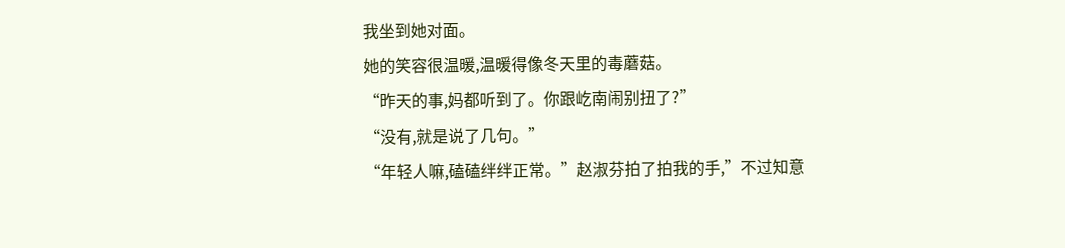我坐到她对面。
她的笑容很温暖,温暖得像冬天里的毒蘑菇。
“昨天的事,妈都听到了。你跟屹南闹别扭了?”
“没有,就是说了几句。”
“年轻人嘛,磕磕绊绊正常。”赵淑芬拍了拍我的手,”不过知意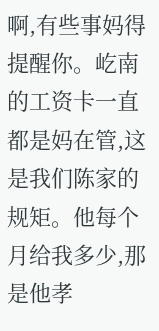啊,有些事妈得提醒你。屹南的工资卡一直都是妈在管,这是我们陈家的规矩。他每个月给我多少,那是他孝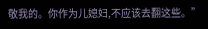敬我的。你作为儿媳妇,不应该去翻这些。”